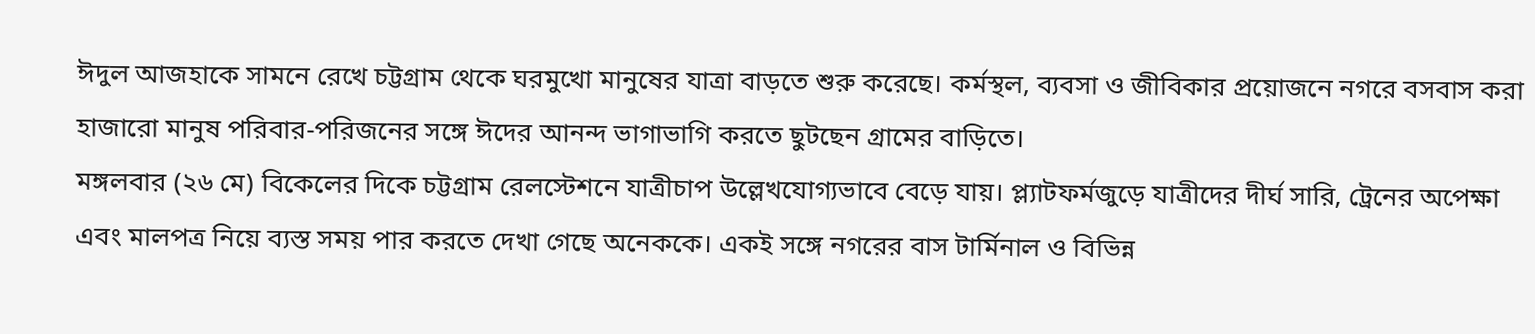ঈদুল আজহাকে সামনে রেখে চট্টগ্রাম থেকে ঘরমুখো মানুষের যাত্রা বাড়তে শুরু করেছে। কর্মস্থল, ব্যবসা ও জীবিকার প্রয়োজনে নগরে বসবাস করা হাজারো মানুষ পরিবার-পরিজনের সঙ্গে ঈদের আনন্দ ভাগাভাগি করতে ছুটছেন গ্রামের বাড়িতে।
মঙ্গলবার (২৬ মে) বিকেলের দিকে চট্টগ্রাম রেলস্টেশনে যাত্রীচাপ উল্লেখযোগ্যভাবে বেড়ে যায়। প্ল্যাটফর্মজুড়ে যাত্রীদের দীর্ঘ সারি, ট্রেনের অপেক্ষা এবং মালপত্র নিয়ে ব্যস্ত সময় পার করতে দেখা গেছে অনেককে। একই সঙ্গে নগরের বাস টার্মিনাল ও বিভিন্ন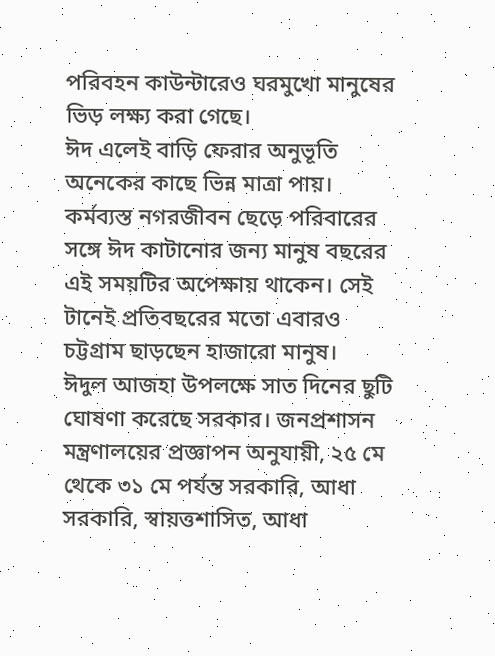পরিবহন কাউন্টারেও ঘরমুখো মানুষের ভিড় লক্ষ্য করা গেছে।
ঈদ এলেই বাড়ি ফেরার অনুভূতি অনেকের কাছে ভিন্ন মাত্রা পায়। কর্মব্যস্ত নগরজীবন ছেড়ে পরিবারের সঙ্গে ঈদ কাটানোর জন্য মানুষ বছরের এই সময়টির অপেক্ষায় থাকেন। সেই টানেই প্রতিবছরের মতো এবারও চট্টগ্রাম ছাড়ছেন হাজারো মানুষ।
ঈদুল আজহা উপলক্ষে সাত দিনের ছুটি ঘোষণা করেছে সরকার। জনপ্রশাসন মন্ত্রণালয়ের প্রজ্ঞাপন অনুযায়ী, ২৫ মে থেকে ৩১ মে পর্যন্ত সরকারি, আধা সরকারি, স্বায়ত্তশাসিত, আধা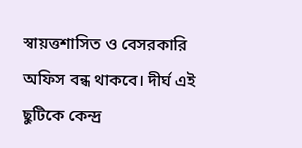স্বায়ত্তশাসিত ও বেসরকারি অফিস বন্ধ থাকবে। দীর্ঘ এই ছুটিকে কেন্দ্র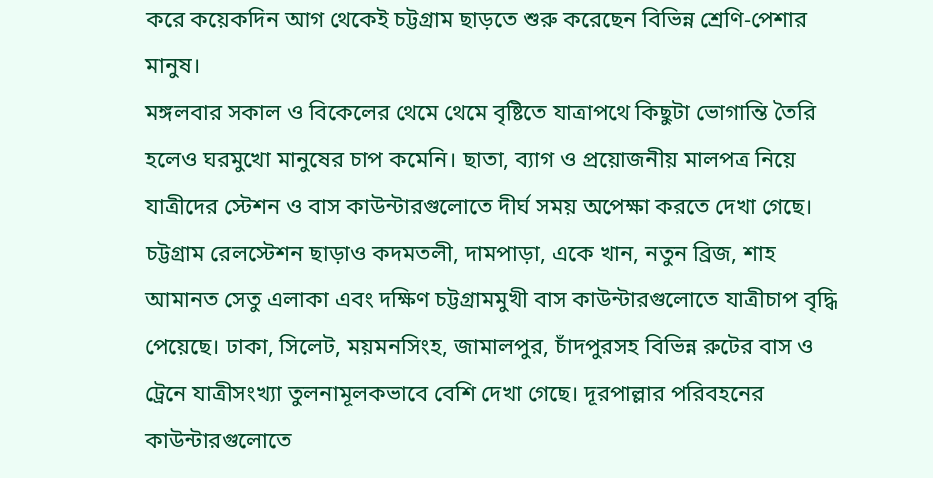করে কয়েকদিন আগ থেকেই চট্টগ্রাম ছাড়তে শুরু করেছেন বিভিন্ন শ্রেণি-পেশার মানুষ।
মঙ্গলবার সকাল ও বিকেলের থেমে থেমে বৃষ্টিতে যাত্রাপথে কিছুটা ভোগান্তি তৈরি হলেও ঘরমুখো মানুষের চাপ কমেনি। ছাতা, ব্যাগ ও প্রয়োজনীয় মালপত্র নিয়ে যাত্রীদের স্টেশন ও বাস কাউন্টারগুলোতে দীর্ঘ সময় অপেক্ষা করতে দেখা গেছে।
চট্টগ্রাম রেলস্টেশন ছাড়াও কদমতলী, দামপাড়া, একে খান, নতুন ব্রিজ, শাহ আমানত সেতু এলাকা এবং দক্ষিণ চট্টগ্রামমুখী বাস কাউন্টারগুলোতে যাত্রীচাপ বৃদ্ধি পেয়েছে। ঢাকা, সিলেট, ময়মনসিংহ, জামালপুর, চাঁদপুরসহ বিভিন্ন রুটের বাস ও ট্রেনে যাত্রীসংখ্যা তুলনামূলকভাবে বেশি দেখা গেছে। দূরপাল্লার পরিবহনের কাউন্টারগুলোতে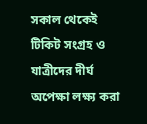সকাল থেকেই টিকিট সংগ্রহ ও যাত্রীদের দীর্ঘ অপেক্ষা লক্ষ্য করা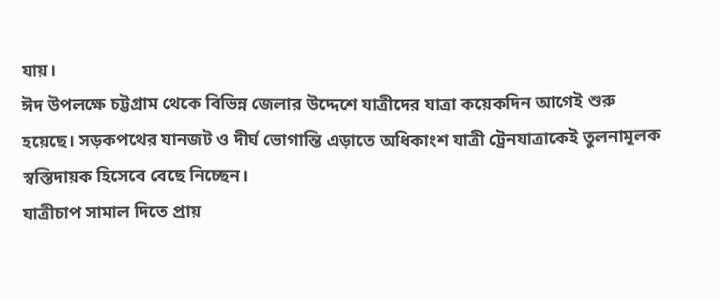যায়।
ঈদ উপলক্ষে চট্টগ্রাম থেকে বিভিন্ন জেলার উদ্দেশে যাত্রীদের যাত্রা কয়েকদিন আগেই শুরু হয়েছে। সড়কপথের যানজট ও দীর্ঘ ভোগান্তি এড়াতে অধিকাংশ যাত্রী ট্রেনযাত্রাকেই তুলনামূলক স্বস্তিদায়ক হিসেবে বেছে নিচ্ছেন।
যাত্রীচাপ সামাল দিতে প্রায়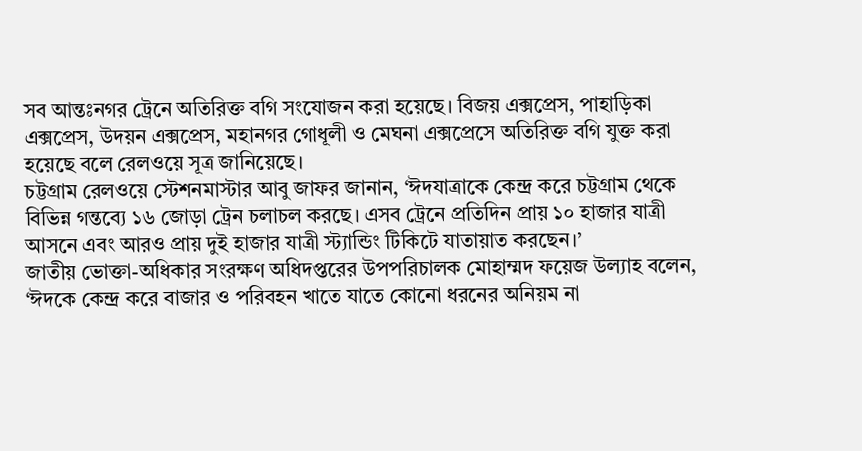সব আন্তঃনগর ট্রেনে অতিরিক্ত বগি সংযোজন করা হয়েছে। বিজয় এক্সপ্রেস, পাহাড়িকা এক্সপ্রেস, উদয়ন এক্সপ্রেস, মহানগর গোধূলী ও মেঘনা এক্সপ্রেসে অতিরিক্ত বগি যুক্ত করা হয়েছে বলে রেলওয়ে সূত্র জানিয়েছে।
চট্টগ্রাম রেলওয়ে স্টেশনমাস্টার আবু জাফর জানান, ‘ঈদযাত্রাকে কেন্দ্র করে চট্টগ্রাম থেকে বিভিন্ন গন্তব্যে ১৬ জোড়া ট্রেন চলাচল করছে। এসব ট্রেনে প্রতিদিন প্রায় ১০ হাজার যাত্রী আসনে এবং আরও প্রায় দুই হাজার যাত্রী স্ট্যান্ডিং টিকিটে যাতায়াত করছেন।’
জাতীয় ভোক্তা-অধিকার সংরক্ষণ অধিদপ্তরের উপপরিচালক মোহাম্মদ ফয়েজ উল্যাহ বলেন, ‘ঈদকে কেন্দ্র করে বাজার ও পরিবহন খাতে যাতে কোনো ধরনের অনিয়ম না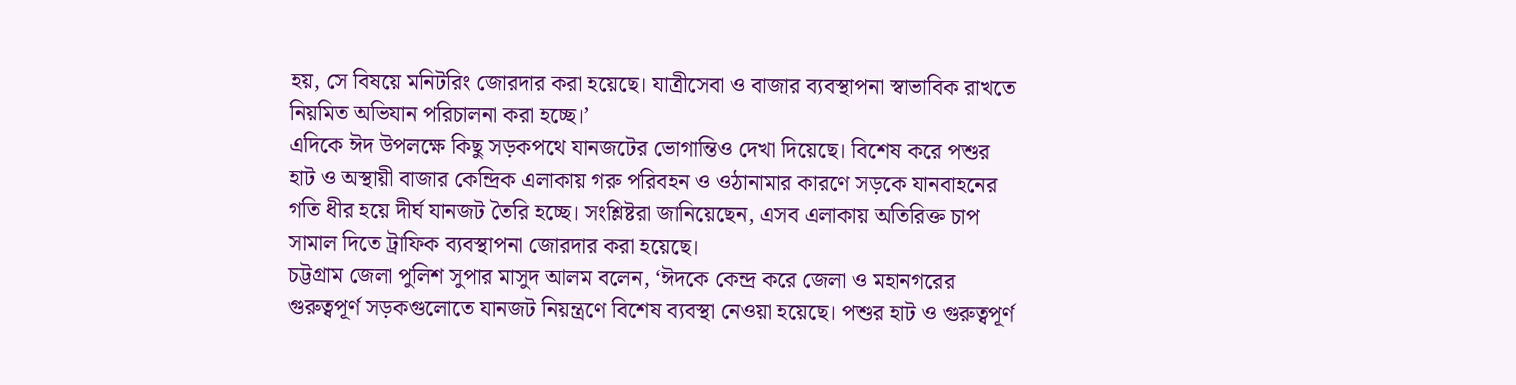হয়, সে বিষয়ে মনিটরিং জোরদার করা হয়েছে। যাত্রীসেবা ও বাজার ব্যবস্থাপনা স্বাভাবিক রাখতে নিয়মিত অভিযান পরিচালনা করা হচ্ছে।’
এদিকে ঈদ উপলক্ষে কিছু সড়কপথে যানজটের ভোগান্তিও দেখা দিয়েছে। বিশেষ করে পশুর হাট ও অস্থায়ী বাজার কেন্দ্রিক এলাকায় গরু পরিবহন ও ওঠানামার কারণে সড়কে যানবাহনের গতি ধীর হয়ে দীর্ঘ যানজট তৈরি হচ্ছে। সংশ্লিষ্টরা জানিয়েছেন, এসব এলাকায় অতিরিক্ত চাপ সামাল দিতে ট্রাফিক ব্যবস্থাপনা জোরদার করা হয়েছে।
চট্টগ্রাম জেলা পুলিশ সুপার মাসুদ আলম বলেন, ‘ঈদকে কেন্দ্র করে জেলা ও মহানগরের গুরুত্বপূর্ণ সড়কগুলোতে যানজট নিয়ন্ত্রণে বিশেষ ব্যবস্থা নেওয়া হয়েছে। পশুর হাট ও গুরুত্বপূর্ণ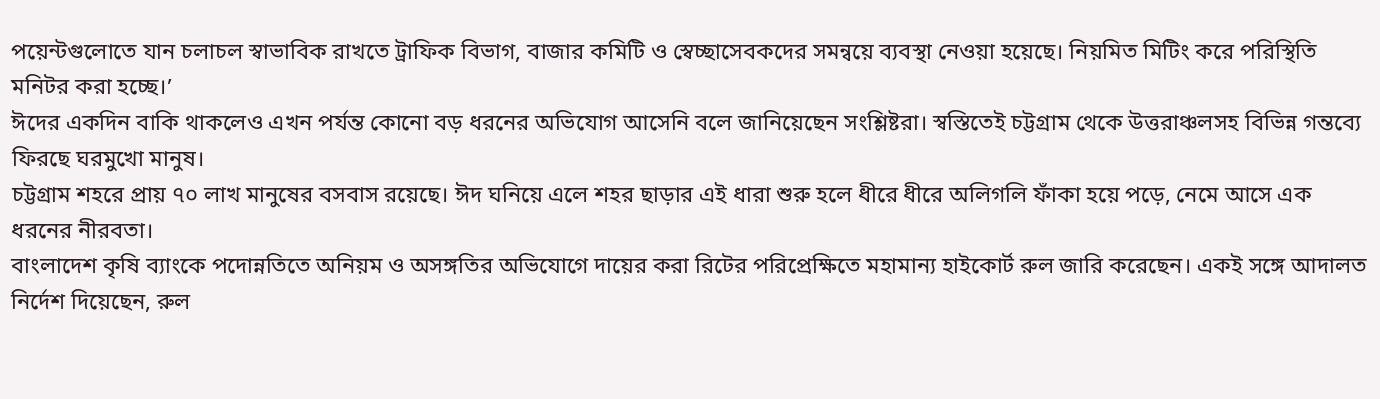পয়েন্টগুলোতে যান চলাচল স্বাভাবিক রাখতে ট্রাফিক বিভাগ, বাজার কমিটি ও স্বেচ্ছাসেবকদের সমন্বয়ে ব্যবস্থা নেওয়া হয়েছে। নিয়মিত মিটিং করে পরিস্থিতি মনিটর করা হচ্ছে।’
ঈদের একদিন বাকি থাকলেও এখন পর্যন্ত কোনো বড় ধরনের অভিযোগ আসেনি বলে জানিয়েছেন সংশ্লিষ্টরা। স্বস্তিতেই চট্টগ্রাম থেকে উত্তরাঞ্চলসহ বিভিন্ন গন্তব্যে ফিরছে ঘরমুখো মানুষ।
চট্টগ্রাম শহরে প্রায় ৭০ লাখ মানুষের বসবাস রয়েছে। ঈদ ঘনিয়ে এলে শহর ছাড়ার এই ধারা শুরু হলে ধীরে ধীরে অলিগলি ফাঁকা হয়ে পড়ে, নেমে আসে এক ধরনের নীরবতা।
বাংলাদেশ কৃষি ব্যাংকে পদোন্নতিতে অনিয়ম ও অসঙ্গতির অভিযোগে দায়ের করা রিটের পরিপ্রেক্ষিতে মহামান্য হাইকোর্ট রুল জারি করেছেন। একই সঙ্গে আদালত নির্দেশ দিয়েছেন, রুল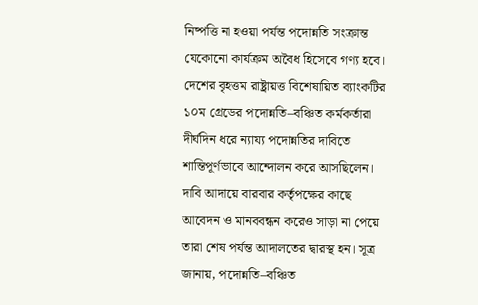নিষ্পত্তি না হওয়া পর্যন্ত পদোন্নতি সংক্রান্ত যেকোনো কার্যক্রম অবৈধ হিসেবে গণ্য হবে। দেশের বৃহত্তম রাষ্ট্রায়ত্ত বিশেষায়িত ব্যাংকটির ১০ম গ্রেডের পদোন্নতি–বঞ্চিত কর্মকর্তারা দীর্ঘদিন ধরে ন্যায্য পদোন্নতির দাবিতে শান্তিপূর্ণভাবে আন্দোলন করে আসছিলেন। দাবি আদায়ে বারবার কর্তৃপক্ষের কাছে আবেদন ও মানববন্ধন করেও সাড়া না পেয়ে তারা শেষ পর্যন্ত আদালতের দ্বারস্থ হন। সূত্র জানায়, পদোন্নতি–বঞ্চিত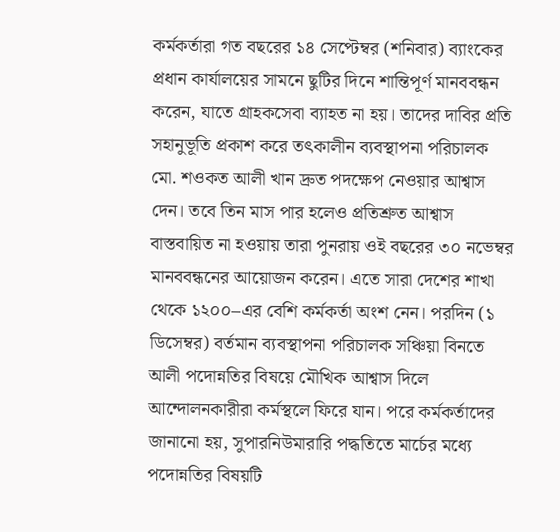কর্মকর্তারা গত বছরের ১৪ সেপ্টেম্বর (শনিবার) ব্যাংকের প্রধান কার্যালয়ের সামনে ছুটির দিনে শান্তিপূর্ণ মানববন্ধন করেন, যাতে গ্রাহকসেবা ব্যাহত না হয়। তাদের দাবির প্রতি সহানুভূতি প্রকাশ করে তৎকালীন ব্যবস্থাপনা পরিচালক মো. শওকত আলী খান দ্রুত পদক্ষেপ নেওয়ার আশ্বাস দেন। তবে তিন মাস পার হলেও প্রতিশ্রুত আশ্বাস বাস্তবায়িত না হওয়ায় তারা পুনরায় ওই বছরের ৩০ নভেম্বর মানববন্ধনের আয়োজন করেন। এতে সারা দেশের শাখা থেকে ১২০০–এর বেশি কর্মকর্তা অংশ নেন। পরদিন (১ ডিসেম্বর) বর্তমান ব্যবস্থাপনা পরিচালক সঞ্চিয়া বিনতে আলী পদোন্নতির বিষয়ে মৌখিক আশ্বাস দিলে আন্দোলনকারীরা কর্মস্থলে ফিরে যান। পরে কর্মকর্তাদের জানানো হয়, সুপারনিউমারারি পদ্ধতিতে মার্চের মধ্যে পদোন্নতির বিষয়টি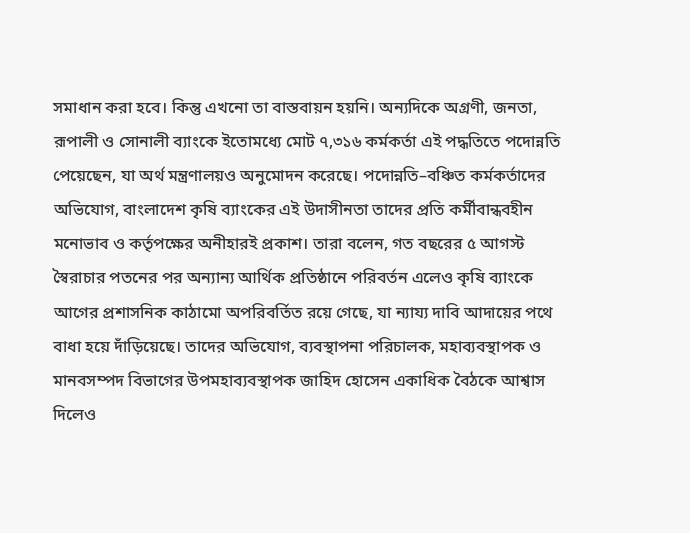সমাধান করা হবে। কিন্তু এখনো তা বাস্তবায়ন হয়নি। অন্যদিকে অগ্রণী, জনতা, রূপালী ও সোনালী ব্যাংকে ইতোমধ্যে মোট ৭,৩১৬ কর্মকর্তা এই পদ্ধতিতে পদোন্নতি পেয়েছেন, যা অর্থ মন্ত্রণালয়ও অনুমোদন করেছে। পদোন্নতি–বঞ্চিত কর্মকর্তাদের অভিযোগ, বাংলাদেশ কৃষি ব্যাংকের এই উদাসীনতা তাদের প্রতি কর্মীবান্ধবহীন মনোভাব ও কর্তৃপক্ষের অনীহারই প্রকাশ। তারা বলেন, গত বছরের ৫ আগস্ট স্বৈরাচার পতনের পর অন্যান্য আর্থিক প্রতিষ্ঠানে পরিবর্তন এলেও কৃষি ব্যাংকে আগের প্রশাসনিক কাঠামো অপরিবর্তিত রয়ে গেছে, যা ন্যায্য দাবি আদায়ের পথে বাধা হয়ে দাঁড়িয়েছে। তাদের অভিযোগ, ব্যবস্থাপনা পরিচালক, মহাব্যবস্থাপক ও মানবসম্পদ বিভাগের উপমহাব্যবস্থাপক জাহিদ হোসেন একাধিক বৈঠকে আশ্বাস দিলেও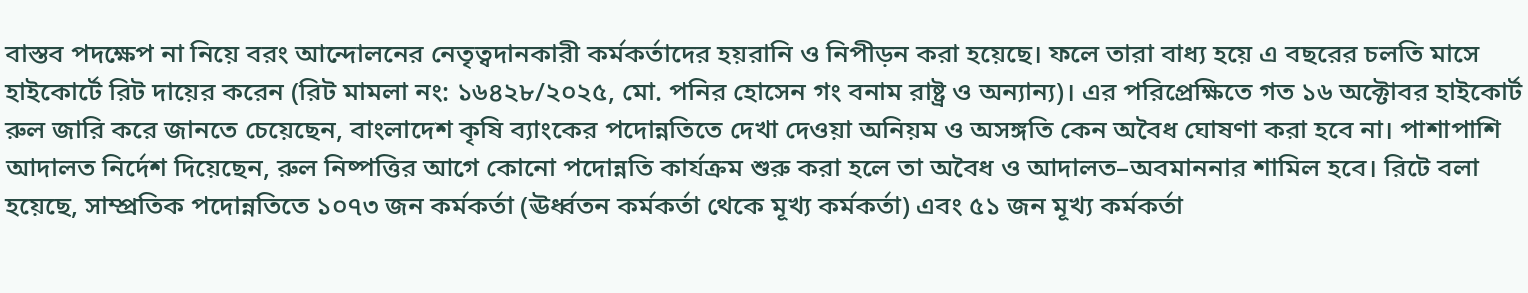বাস্তব পদক্ষেপ না নিয়ে বরং আন্দোলনের নেতৃত্বদানকারী কর্মকর্তাদের হয়রানি ও নিপীড়ন করা হয়েছে। ফলে তারা বাধ্য হয়ে এ বছরের চলতি মাসে হাইকোর্টে রিট দায়ের করেন (রিট মামলা নং: ১৬৪২৮/২০২৫, মো. পনির হোসেন গং বনাম রাষ্ট্র ও অন্যান্য)। এর পরিপ্রেক্ষিতে গত ১৬ অক্টোবর হাইকোর্ট রুল জারি করে জানতে চেয়েছেন, বাংলাদেশ কৃষি ব্যাংকের পদোন্নতিতে দেখা দেওয়া অনিয়ম ও অসঙ্গতি কেন অবৈধ ঘোষণা করা হবে না। পাশাপাশি আদালত নির্দেশ দিয়েছেন, রুল নিষ্পত্তির আগে কোনো পদোন্নতি কার্যক্রম শুরু করা হলে তা অবৈধ ও আদালত–অবমাননার শামিল হবে। রিটে বলা হয়েছে, সাম্প্রতিক পদোন্নতিতে ১০৭৩ জন কর্মকর্তা (ঊর্ধ্বতন কর্মকর্তা থেকে মূখ্য কর্মকর্তা) এবং ৫১ জন মূখ্য কর্মকর্তা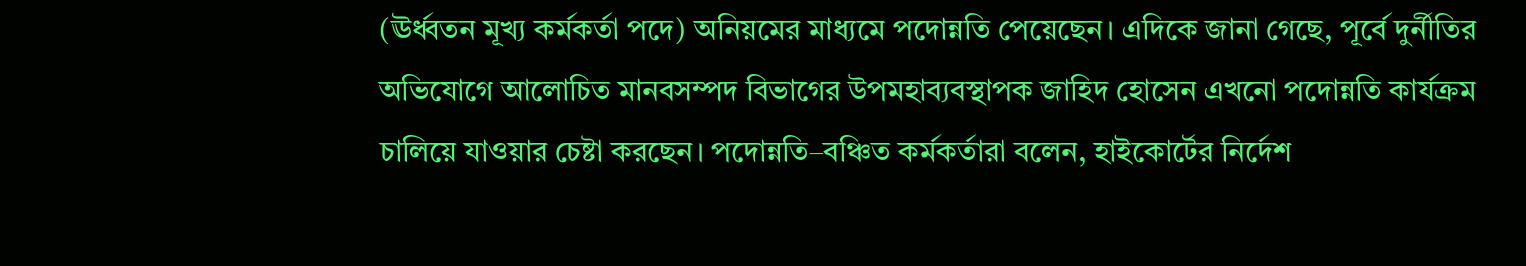(ঊর্ধ্বতন মূখ্য কর্মকর্তা পদে) অনিয়মের মাধ্যমে পদোন্নতি পেয়েছেন। এদিকে জানা গেছে, পূর্বে দুর্নীতির অভিযোগে আলোচিত মানবসম্পদ বিভাগের উপমহাব্যবস্থাপক জাহিদ হোসেন এখনো পদোন্নতি কার্যক্রম চালিয়ে যাওয়ার চেষ্টা করছেন। পদোন্নতি–বঞ্চিত কর্মকর্তারা বলেন, হাইকোর্টের নির্দেশ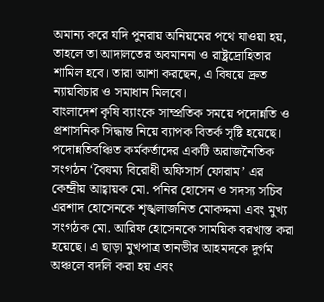অমান্য করে যদি পুনরায় অনিয়মের পথে যাওয়া হয়, তাহলে তা আদালতের অবমাননা ও রাষ্ট্রদ্রোহিতার শামিল হবে। তারা আশা করছেন, এ বিষয়ে দ্রুত ন্যায়বিচার ও সমাধান মিলবে।
বাংলাদেশ কৃষি ব্যাংকে সাম্প্রতিক সময়ে পদোন্নতি ও প্রশাসনিক সিদ্ধান্ত নিয়ে ব্যাপক বিতর্ক সৃষ্টি হয়েছে। পদোন্নতিবঞ্চিত কর্মকর্তাদের একটি অরাজনৈতিক সংগঠন ‘বৈষম্য বিরোধী অফিসার্স ফোরাম’ এর কেন্দ্রীয় আহ্বায়ক মো. পনির হোসেন ও সদস্য সচিব এরশাদ হোসেনকে শৃঙ্খলাজনিত মোকদ্দমা এবং মুখ্য সংগঠক মো. আরিফ হোসেনকে সাময়িক বরখাস্ত করা হয়েছে। এ ছাড়া মুখপাত্র তানভীর আহমদকে দুর্গম অঞ্চলে বদলি করা হয় এবং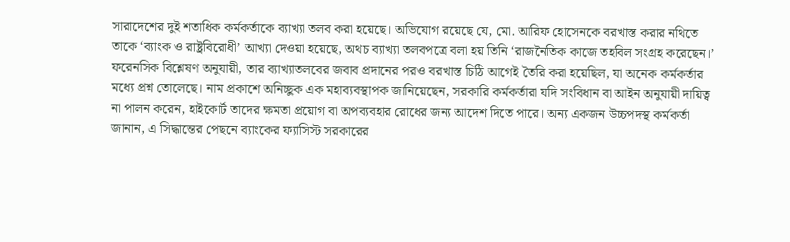সারাদেশের দুই শতাধিক কর্মকর্তাকে ব্যাখ্যা তলব করা হয়েছে। অভিযোগ রয়েছে যে, মো. আরিফ হোসেনকে বরখাস্ত করার নথিতে তাকে ‘ব্যাংক ও রাষ্ট্রবিরোধী’ আখ্যা দেওয়া হয়েছে, অথচ ব্যাখ্যা তলবপত্রে বলা হয় তিনি ‘রাজনৈতিক কাজে তহবিল সংগ্রহ করেছেন।’ ফরেনসিক বিশ্লেষণ অনুযায়ী, তার ব্যাখ্যাতলবের জবাব প্রদানের পরও বরখাস্ত চিঠি আগেই তৈরি করা হয়েছিল, যা অনেক কর্মকর্তার মধ্যে প্রশ্ন তোলেছে। নাম প্রকাশে অনিচ্ছুক এক মহাব্যবস্থাপক জানিয়েছেন, সরকারি কর্মকর্তারা যদি সংবিধান বা আইন অনুযায়ী দায়িত্ব না পালন করেন, হাইকোর্ট তাদের ক্ষমতা প্রয়োগ বা অপব্যবহার রোধের জন্য আদেশ দিতে পারে। অন্য একজন উচ্চপদস্থ কর্মকর্তা জানান, এ সিদ্ধান্তের পেছনে ব্যাংকের ফ্যাসিস্ট সরকারের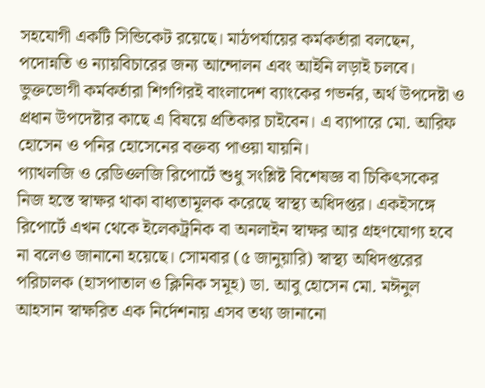সহযোগী একটি সিন্ডিকেট রয়েছে। মাঠপর্যায়ের কর্মকর্তারা বলছেন, পদোন্নতি ও ন্যায়বিচারের জন্য আন্দোলন এবং আইনি লড়াই চলবে। ভুক্তভোগী কর্মকর্তারা শিগগিরই বাংলাদেশ ব্যাংকের গভর্নর, অর্থ উপদেষ্টা ও প্রধান উপদেষ্টার কাছে এ বিষয়ে প্রতিকার চাইবেন। এ ব্যাপারে মো. আরিফ হোসেন ও পনির হোসেনের বক্তব্য পাওয়া যায়নি।
প্যাথলজি ও রেডিওলজি রিপোর্টে শুধু সংশ্লিষ্ট বিশেষজ্ঞ বা চিকিৎসকের নিজ হস্তে স্বাক্ষর থাকা বাধ্যতামূলক করেছে স্বাস্থ্য অধিদপ্তর। একইসঙ্গে রিপোর্টে এখন থেকে ইলেকট্রনিক বা অনলাইন স্বাক্ষর আর গ্রহণযোগ্য হবে না বলেও জানানো হয়েছে। সোমবার (৫ জানুয়ারি) স্বাস্থ্য অধিদপ্তরের পরিচালক (হাসপাতাল ও ক্লিনিক সমূহ) ডা. আবু হোসেন মো. মঈনুল আহসান স্বাক্ষরিত এক নির্দেশনায় এসব তথ্য জানানো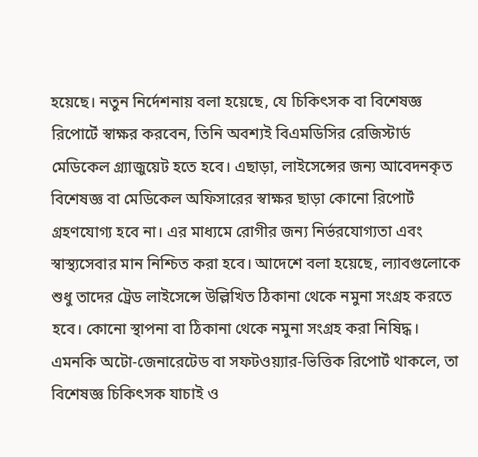হয়েছে। নতুন নির্দেশনায় বলা হয়েছে, যে চিকিৎসক বা বিশেষজ্ঞ রিপোর্টে স্বাক্ষর করবেন, তিনি অবশ্যই বিএমডিসির রেজিস্টার্ড মেডিকেল গ্র্যাজুয়েট হতে হবে। এছাড়া, লাইসেন্সের জন্য আবেদনকৃত বিশেষজ্ঞ বা মেডিকেল অফিসারের স্বাক্ষর ছাড়া কোনো রিপোর্ট গ্রহণযোগ্য হবে না। এর মাধ্যমে রোগীর জন্য নির্ভরযোগ্যতা এবং স্বাস্থ্যসেবার মান নিশ্চিত করা হবে। আদেশে বলা হয়েছে, ল্যাবগুলোকে শুধু তাদের ট্রেড লাইসেন্সে উল্লিখিত ঠিকানা থেকে নমুনা সংগ্রহ করতে হবে। কোনো স্থাপনা বা ঠিকানা থেকে নমুনা সংগ্রহ করা নিষিদ্ধ। এমনকি অটো-জেনারেটেড বা সফটওয়্যার-ভিত্তিক রিপোর্ট থাকলে, তা বিশেষজ্ঞ চিকিৎসক যাচাই ও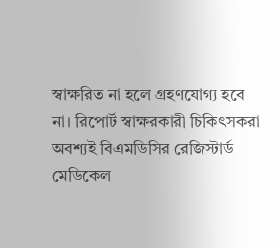স্বাক্ষরিত না হলে গ্রহণযোগ্য হবে না। রিপোর্ট স্বাক্ষরকারী চিকিৎসকরা অবশ্যই বিএমডিসির রেজিস্টার্ড মেডিকেল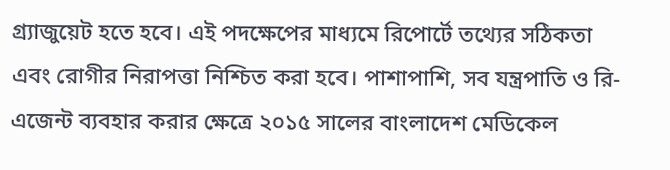গ্র্যাজুয়েট হতে হবে। এই পদক্ষেপের মাধ্যমে রিপোর্টে তথ্যের সঠিকতা এবং রোগীর নিরাপত্তা নিশ্চিত করা হবে। পাশাপাশি, সব যন্ত্রপাতি ও রি-এজেন্ট ব্যবহার করার ক্ষেত্রে ২০১৫ সালের বাংলাদেশ মেডিকেল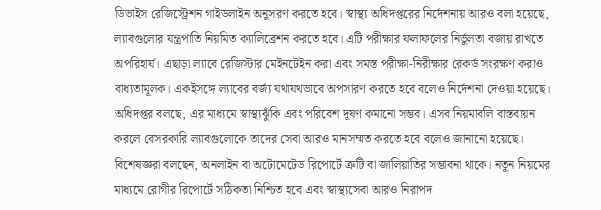ডিভাইস রেজিস্ট্রেশন গাইডলাইন অনুসরণ করতে হবে। স্বাস্থ্য অধিদপ্তরের নির্দেশনায় আরও বলা হয়েছে, ল্যাবগুলোর যন্ত্রপাতি নিয়মিত ক্যালিব্রেশন করতে হবে। এটি পরীক্ষার ফলাফলের নির্ভুলতা বজায় রাখতে অপরিহার্য। এছাড়া ল্যাবে রেজিস্টার মেইনটেইন করা এবং সমস্ত পরীক্ষা-নিরীক্ষার রেকর্ড সংরক্ষণ করাও বাধ্যতামূলক। একইসঙ্গে ল্যাবের বর্জ্য যথাযথভাবে অপসারণ করতে হবে বলেও নির্দেশনা দেওয়া হয়েছে। অধিদপ্তর বলছে, এর মাধ্যমে স্বাস্থ্যঝুঁকি এবং পরিবেশ দূষণ কমানো সম্ভব। এসব নিয়মাবলি বাস্তবায়ন করলে বেসরকারি ল্যাবগুলোকে তাদের সেবা আরও মানসম্মত করতে হবে বলেও জানানো হয়েছে। বিশেষজ্ঞরা বলছেন, অনলাইন বা অটোমেটেড রিপোর্টে ত্রুটি বা জালিয়াতির সম্ভাবনা থাকে। নতুন নিয়মের মাধ্যমে রোগীর রিপোর্টে সঠিকতা নিশ্চিত হবে এবং স্বাস্থ্যসেবা আরও নিরাপদ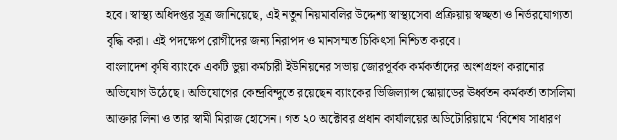হবে। স্বাস্থ্য অধিদপ্তর সূত্র জানিয়েছে, এই নতুন নিয়মাবলির উদ্দেশ্য স্বাস্থ্যসেবা প্রক্রিয়ায় স্বচ্ছতা ও নির্ভরযোগ্যতা বৃদ্ধি করা। এই পদক্ষেপ রোগীদের জন্য নিরাপদ ও মানসম্মত চিকিৎসা নিশ্চিত করবে।
বাংলাদেশ কৃষি ব্যাংকে একটি ভুয়া কর্মচারী ইউনিয়নের সভায় জোরপূর্বক কর্মকর্তাদের অংশগ্রহণ করানোর অভিযোগ উঠেছে। অভিযোগের কেন্দ্রবিন্দুতে রয়েছেন ব্যাংকের ভিজিল্যান্স স্কোয়াডের ঊর্ধ্বতন কর্মকর্তা তাসলিমা আক্তার লিনা ও তার স্বামী মিরাজ হোসেন। গত ২০ অক্টোবর প্রধান কার্যালয়ের অডিটোরিয়ামে ‘বিশেষ সাধারণ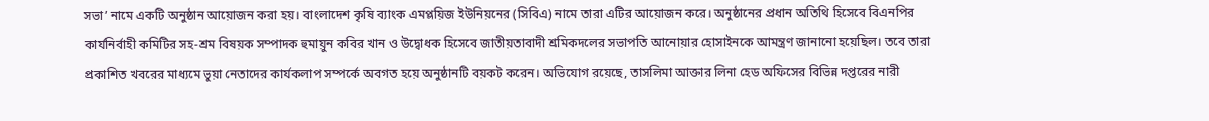সভা’ নামে একটি অনুষ্ঠান আয়োজন করা হয়। বাংলাদেশ কৃষি ব্যাংক এমপ্লয়িজ ইউনিয়নের (সিবিএ) নামে তারা এটির আয়োজন করে। অনুষ্ঠানের প্রধান অতিথি হিসেবে বিএনপির কার্যনির্বাহী কমিটির সহ-শ্রম বিষয়ক সম্পাদক হুমায়ুন কবির খান ও উদ্বোধক হিসেবে জাতীয়তাবাদী শ্রমিকদলের সভাপতি আনোয়ার হোসাইনকে আমন্ত্রণ জানানো হয়েছিল। তবে তারা প্রকাশিত খবরের মাধ্যমে ভুয়া নেতাদের কার্যকলাপ সম্পর্কে অবগত হয়ে অনুষ্ঠানটি বয়কট করেন। অভিযোগ রয়েছে, তাসলিমা আক্তার লিনা হেড অফিসের বিভিন্ন দপ্তরের নারী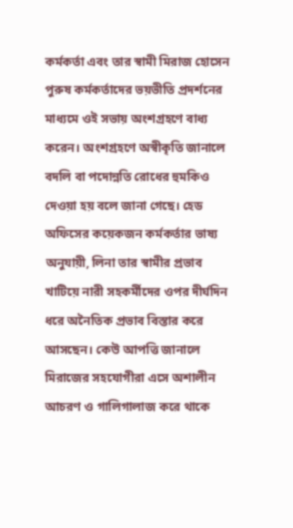কর্মকর্তা এবং তার স্বামী মিরাজ হোসেন পুরুষ কর্মকর্তাদের ভয়ভীতি প্রদর্শনের মাধ্যমে ওই সভায় অংশগ্রহণে বাধ্য করেন। অংশগ্রহণে অস্বীকৃতি জানালে বদলি বা পদোন্নতি রোধের হুমকিও দেওয়া হয় বলে জানা গেছে। হেড অফিসের কয়েকজন কর্মকর্তার ভাষ্য অনুযায়ী, লিনা তার স্বামীর প্রভাব খাটিয়ে নারী সহকর্মীদের ওপর দীর্ঘদিন ধরে অনৈতিক প্রভাব বিস্তার করে আসছেন। কেউ আপত্তি জানালে মিরাজের সহযোগীরা এসে অশালীন আচরণ ও গালিগালাজ করে থাকে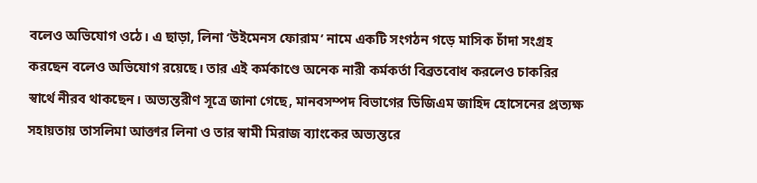বলেও অভিযোগ ওঠে। এ ছাড়া, লিনা ‘উইমেনস ফোরাম’ নামে একটি সংগঠন গড়ে মাসিক চাঁদা সংগ্রহ করছেন বলেও অভিযোগ রয়েছে। তার এই কর্মকাণ্ডে অনেক নারী কর্মকর্তা বিব্রতবোধ করলেও চাকরির স্বার্থে নীরব থাকছেন। অভ্যন্তরীণ সূত্রে জানা গেছে, মানবসম্পদ বিভাগের ডিজিএম জাহিদ হোসেনের প্রত্যক্ষ সহায়তায় তাসলিমা আক্তার লিনা ও তার স্বামী মিরাজ ব্যাংকের অভ্যন্তরে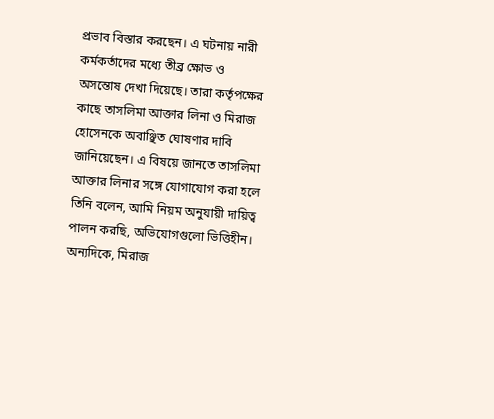প্রভাব বিস্তার করছেন। এ ঘটনায় নারী কর্মকর্তাদের মধ্যে তীব্র ক্ষোভ ও অসন্তোষ দেখা দিয়েছে। তারা কর্তৃপক্ষের কাছে তাসলিমা আক্তার লিনা ও মিরাজ হোসেনকে অবাঞ্ছিত ঘোষণার দাবি জানিয়েছেন। এ বিষয়ে জানতে তাসলিমা আক্তার লিনার সঙ্গে যোগাযোগ করা হলে তিনি বলেন, আমি নিয়ম অনুযায়ী দায়িত্ব পালন করছি, অভিযোগগুলো ভিত্তিহীন। অন্যদিকে, মিরাজ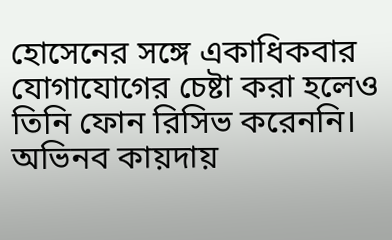হোসেনের সঙ্গে একাধিকবার যোগাযোগের চেষ্টা করা হলেও তিনি ফোন রিসিভ করেননি।
অভিনব কায়দায়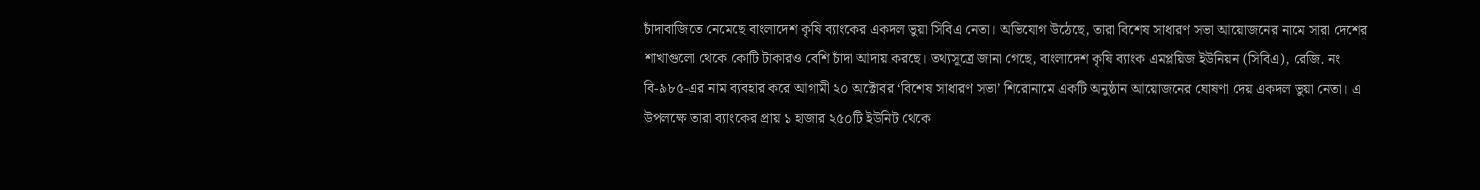চাঁদাবাজিতে নেমেছে বাংলাদেশ কৃষি ব্যাংকের একদল ভুয়া সিবিএ নেতা। অভিযোগ উঠেছে, তারা বিশেষ সাধারণ সভা আয়োজনের নামে সারা দেশের শাখাগুলো থেকে কোটি টাকারও বেশি চাঁদা আদায় করছে। তথ্যসূত্রে জানা গেছে, বাংলাদেশ কৃষি ব্যাংক এমপ্লয়িজ ইউনিয়ন (সিবিএ), রেজি. নং বি-৯৮৫-এর নাম ব্যবহার করে আগামী ২০ অক্টোবর ‘বিশেষ সাধারণ সভা’ শিরোনামে একটি অনুষ্ঠান আয়োজনের ঘোষণা দেয় একদল ভুয়া নেতা। এ উপলক্ষে তারা ব্যাংকের প্রায় ১ হাজার ২৫০টি ইউনিট থেকে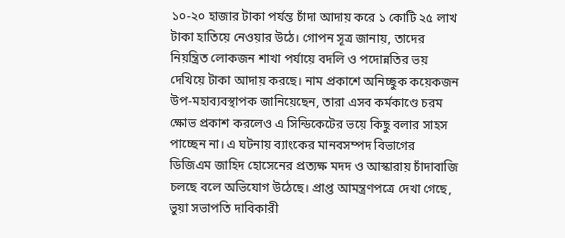১০-২০ হাজার টাকা পর্যন্ত চাঁদা আদায় করে ১ কোটি ২৫ লাখ টাকা হাতিয়ে নেওয়ার উঠে। গোপন সূত্র জানায়, তাদের নিয়ন্ত্রিত লোকজন শাখা পর্যায়ে বদলি ও পদোন্নতির ভয় দেখিয়ে টাকা আদায় করছে। নাম প্রকাশে অনিচ্ছুক কয়েকজন উপ-মহাব্যবস্থাপক জানিয়েছেন, তারা এসব কর্মকাণ্ডে চরম ক্ষোভ প্রকাশ করলেও এ সিন্ডিকেটের ভয়ে কিছু বলার সাহস পাচ্ছেন না। এ ঘটনায় ব্যাংকের মানবসম্পদ বিভাগের ডিজিএম জাহিদ হোসেনের প্রত্যক্ষ মদদ ও আস্কারায় চাঁদাবাজি চলছে বলে অভিযোগ উঠেছে। প্রাপ্ত আমন্ত্রণপত্রে দেখা গেছে, ভুয়া সভাপতি দাবিকারী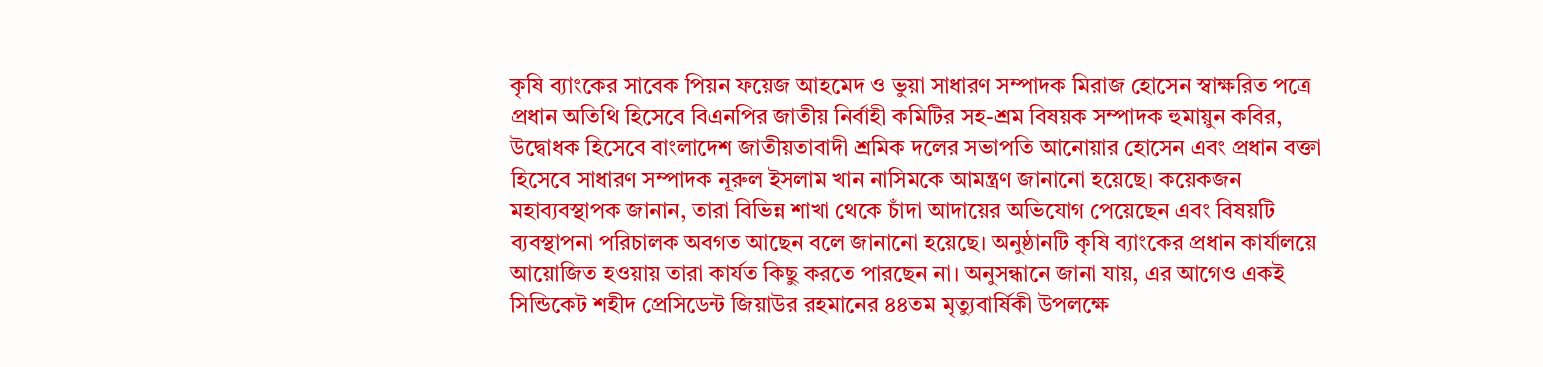কৃষি ব্যাংকের সাবেক পিয়ন ফয়েজ আহমেদ ও ভুয়া সাধারণ সম্পাদক মিরাজ হোসেন স্বাক্ষরিত পত্রে প্রধান অতিথি হিসেবে বিএনপির জাতীয় নির্বাহী কমিটির সহ-শ্রম বিষয়ক সম্পাদক হুমায়ুন কবির, উদ্বোধক হিসেবে বাংলাদেশ জাতীয়তাবাদী শ্রমিক দলের সভাপতি আনোয়ার হোসেন এবং প্রধান বক্তা হিসেবে সাধারণ সম্পাদক নূরুল ইসলাম খান নাসিমকে আমন্ত্রণ জানানো হয়েছে। কয়েকজন মহাব্যবস্থাপক জানান, তারা বিভিন্ন শাখা থেকে চাঁদা আদায়ের অভিযোগ পেয়েছেন এবং বিষয়টি ব্যবস্থাপনা পরিচালক অবগত আছেন বলে জানানো হয়েছে। অনুষ্ঠানটি কৃষি ব্যাংকের প্রধান কার্যালয়ে আয়োজিত হওয়ায় তারা কার্যত কিছু করতে পারছেন না। অনুসন্ধানে জানা যায়, এর আগেও একই সিন্ডিকেট শহীদ প্রেসিডেন্ট জিয়াউর রহমানের ৪৪তম মৃত্যুবার্ষিকী উপলক্ষে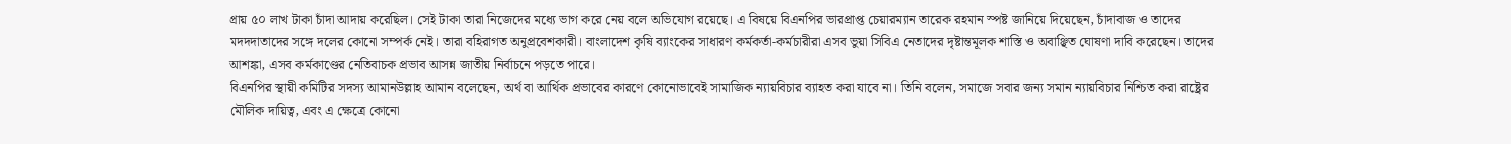প্রায় ৫০ লাখ টাকা চাঁদা আদায় করেছিল। সেই টাকা তারা নিজেদের মধ্যে ভাগ করে নেয় বলে অভিযোগ রয়েছে। এ বিষয়ে বিএনপির ভারপ্রাপ্ত চেয়ারম্যান তারেক রহমান স্পষ্ট জানিয়ে দিয়েছেন, চাঁদাবাজ ও তাদের মদদদাতাদের সঙ্গে দলের কোনো সম্পর্ক নেই। তারা বহিরাগত অনুপ্রবেশকারী। বাংলাদেশ কৃষি ব্যাংকের সাধারণ কর্মকর্তা-কর্মচারীরা এসব ভুয়া সিবিএ নেতাদের দৃষ্টান্তমূলক শাস্তি ও অবাঞ্ছিত ঘোষণা দাবি করেছেন। তাদের আশঙ্কা, এসব কর্মকাণ্ডের নেতিবাচক প্রভাব আসন্ন জাতীয় নির্বাচনে পড়তে পারে।
বিএনপির স্থায়ী কমিটির সদস্য আমানউল্লাহ আমান বলেছেন, অর্থ বা আর্থিক প্রভাবের কারণে কোনোভাবেই সামাজিক ন্যায়বিচার ব্যাহত করা যাবে না। তিনি বলেন, সমাজে সবার জন্য সমান ন্যায়বিচার নিশ্চিত করা রাষ্ট্রের মৌলিক দায়িত্ব, এবং এ ক্ষেত্রে কোনো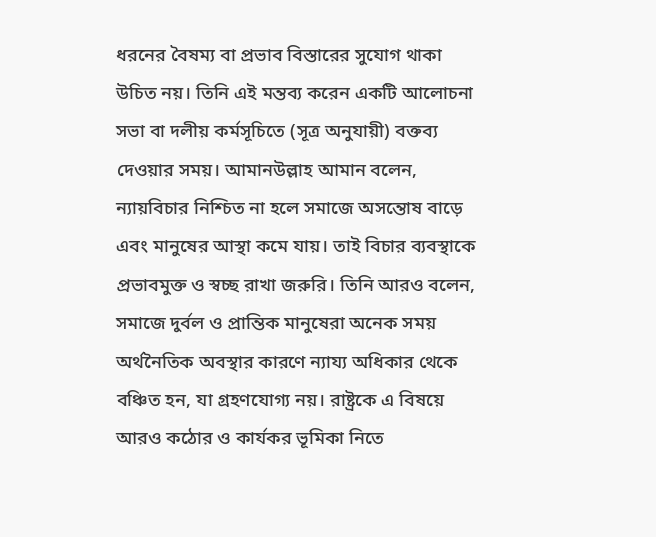ধরনের বৈষম্য বা প্রভাব বিস্তারের সুযোগ থাকা উচিত নয়। তিনি এই মন্তব্য করেন একটি আলোচনা সভা বা দলীয় কর্মসূচিতে (সূত্র অনুযায়ী) বক্তব্য দেওয়ার সময়। আমানউল্লাহ আমান বলেন, ন্যায়বিচার নিশ্চিত না হলে সমাজে অসন্তোষ বাড়ে এবং মানুষের আস্থা কমে যায়। তাই বিচার ব্যবস্থাকে প্রভাবমুক্ত ও স্বচ্ছ রাখা জরুরি। তিনি আরও বলেন, সমাজে দুর্বল ও প্রান্তিক মানুষেরা অনেক সময় অর্থনৈতিক অবস্থার কারণে ন্যায্য অধিকার থেকে বঞ্চিত হন, যা গ্রহণযোগ্য নয়। রাষ্ট্রকে এ বিষয়ে আরও কঠোর ও কার্যকর ভূমিকা নিতে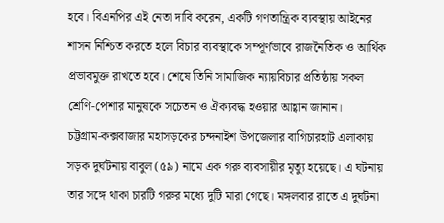হবে। বিএনপির এই নেতা দাবি করেন, একটি গণতান্ত্রিক ব্যবস্থায় আইনের শাসন নিশ্চিত করতে হলে বিচার ব্যবস্থাকে সম্পূর্ণভাবে রাজনৈতিক ও আর্থিক প্রভাবমুক্ত রাখতে হবে। শেষে তিনি সামাজিক ন্যায়বিচার প্রতিষ্ঠায় সকল শ্রেণি-পেশার মানুষকে সচেতন ও ঐক্যবদ্ধ হওয়ার আহ্বান জানান।
চট্টগ্রাম-কক্সবাজার মহাসড়কের চন্দনাইশ উপজেলার বাগিচারহাট এলাকায় সড়ক দুর্ঘটনায় বাবুল (৫৯) নামে এক গরু ব্যবসায়ীর মৃত্যু হয়েছে। এ ঘটনায় তার সঙ্গে থাকা চারটি গরুর মধ্যে দুটি মারা গেছে। মঙ্গলবার রাতে এ দুর্ঘটনা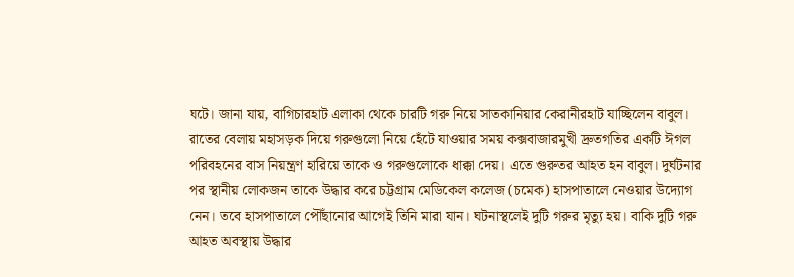ঘটে। জানা যায়, বাগিচারহাট এলাকা থেকে চারটি গরু নিয়ে সাতকানিয়ার কেরানীরহাট যাচ্ছিলেন বাবুল। রাতের বেলায় মহাসড়ক দিয়ে গরুগুলো নিয়ে হেঁটে যাওয়ার সময় কক্সবাজারমুখী দ্রুতগতির একটি ঈগল পরিবহনের বাস নিয়ন্ত্রণ হারিয়ে তাকে ও গরুগুলোকে ধাক্কা দেয়। এতে গুরুতর আহত হন বাবুল। দুর্ঘটনার পর স্থানীয় লোকজন তাকে উদ্ধার করে চট্টগ্রাম মেডিকেল কলেজ (চমেক) হাসপাতালে নেওয়ার উদ্যোগ নেন। তবে হাসপাতালে পৌঁছানোর আগেই তিনি মারা যান। ঘটনাস্থলেই দুটি গরুর মৃত্যু হয়। বাকি দুটি গরু আহত অবস্থায় উদ্ধার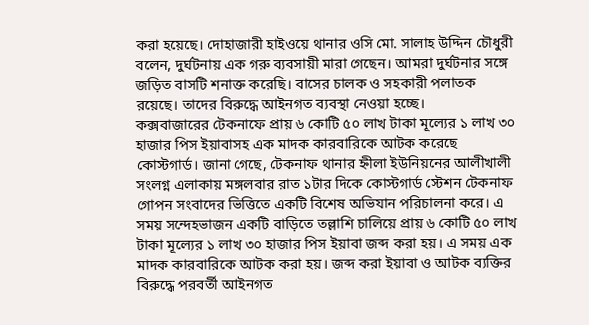করা হয়েছে। দোহাজারী হাইওয়ে থানার ওসি মো. সালাহ উদ্দিন চৌধুরী বলেন, দুর্ঘটনায় এক গরু ব্যবসায়ী মারা গেছেন। আমরা দুর্ঘটনার সঙ্গে জড়িত বাসটি শনাক্ত করেছি। বাসের চালক ও সহকারী পলাতক রয়েছে। তাদের বিরুদ্ধে আইনগত ব্যবস্থা নেওয়া হচ্ছে।
কক্সবাজারের টেকনাফে প্রায় ৬ কোটি ৫০ লাখ টাকা মূল্যের ১ লাখ ৩০ হাজার পিস ইয়াবাসহ এক মাদক কারবারিকে আটক করেছে কোস্টগার্ড। জানা গেছে, টেকনাফ থানার হ্নীলা ইউনিয়নের আলীখালী সংলগ্ন এলাকায় মঙ্গলবার রাত ১টার দিকে কোস্টগার্ড স্টেশন টেকনাফ গোপন সংবাদের ভিত্তিতে একটি বিশেষ অভিযান পরিচালনা করে। এ সময় সন্দেহভাজন একটি বাড়িতে তল্লাশি চালিয়ে প্রায় ৬ কোটি ৫০ লাখ টাকা মূল্যের ১ লাখ ৩০ হাজার পিস ইয়াবা জব্দ করা হয়। এ সময় এক মাদক কারবারিকে আটক করা হয়। জব্দ করা ইয়াবা ও আটক ব্যক্তির বিরুদ্ধে পরবর্তী আইনগত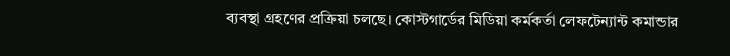ব্যবস্থা গ্রহণের প্রক্রিয়া চলছে। কোস্টগার্ডের মিডিয়া কর্মকর্তা লেফটেন্যান্ট কমান্ডার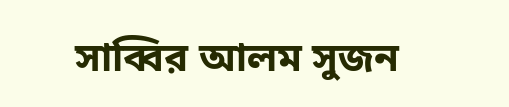সাব্বির আলম সুজন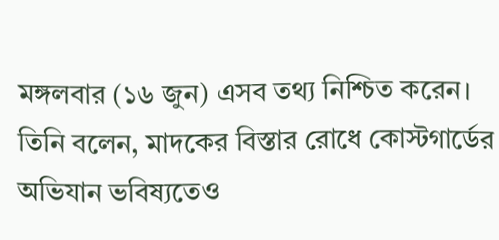মঙ্গলবার (১৬ জুন) এসব তথ্য নিশ্চিত করেন। তিনি বলেন, মাদকের বিস্তার রোধে কোস্টগার্ডের অভিযান ভবিষ্যতেও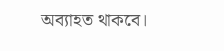অব্যাহত থাকবে।